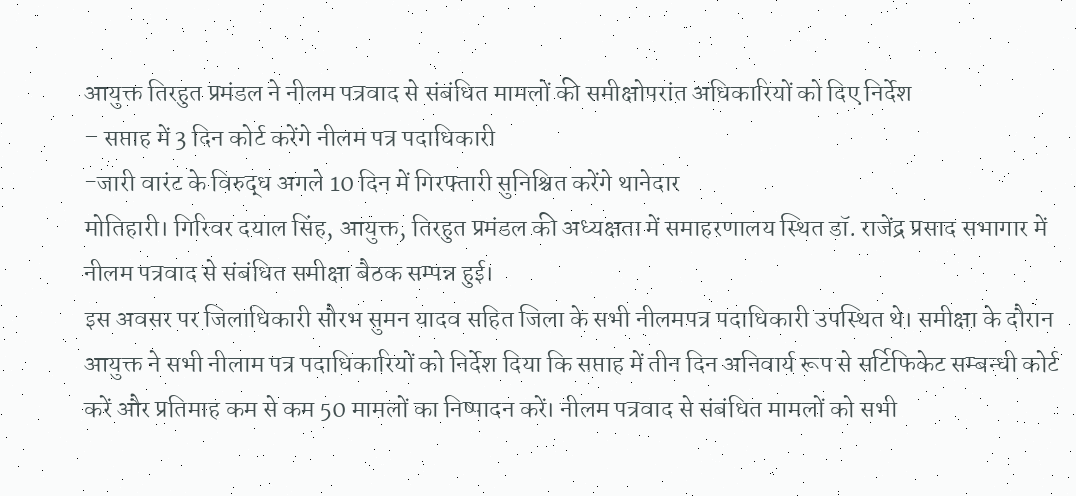आयुक्त तिरहुत प्रमंडल ने नीलम पत्रवाद से संबंधित मामलों की समीक्षोपरांत अधिकारियों को दिए निर्देश
– सप्ताह में 3 दिन कोर्ट करेंगे नीलम पत्र पदाधिकारी
-जारी वारंट के विरुद्ध अगले 10 दिन में गिरफ्तारी सुनिश्चित करेंगे थानेदार
मोतिहारी। गिरिवर दयाल सिंह, आयुक्त, तिरहुत प्रमंडल की अध्यक्षता में समाहरणालय स्थित डॉ. राजेंद्र प्रसाद सभागार में नीलम पत्रवाद से संबंधित समीक्षा बैठक सम्पन्न हुई।
इस अवसर पर जिलाधिकारी सौरभ सुमन यादव सहित जिला के सभी नीलमपत्र पदाधिकारी उपस्थित थे। समीक्षा के दौरान आयुक्त ने सभी नीलाम पत्र पदाधिकारियों को निर्देश दिया कि सप्ताह में तीन दिन अनिवार्य रूप से सर्टिफिकेट सम्बन्धी कोर्ट करें और प्रतिमाह कम से कम 50 मामलों का निष्पादन करें। नीलम पत्रवाद से संबंधित मामलों को सभी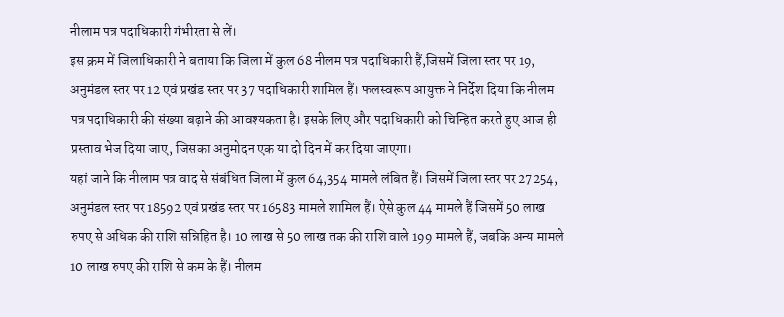नीलाम पत्र पदाधिकारी गंभीरता से लें।
इस क्रम में जिलाधिकारी ने बताया कि जिला में कुल 68 नीलम पत्र पदाधिकारी हैं,जिसमें जिला स्तर पर 19, अनुमंडल स्तर पर 12 एवं प्रखंड स्तर पर 37 पदाधिकारी शामिल हैं। फलस्वरूप आयुक्त ने निर्देश दिया कि नीलम पत्र पदाधिकारी की संख्या बढ़ाने की आवश्यकता है। इसके लिए और पदाधिकारी को चिन्हित करते हुए आज ही प्रस्ताव भेज दिया जाए, जिसका अनुमोदन एक या दो दिन में कर दिया जाएगा।
यहां जाने कि नीलाम पत्र वाद से संबंधित जिला में कुल 64,354 मामले लंबित हैं। जिसमें जिला स्तर पर 27254, अनुमंडल स्तर पर 18592 एवं प्रखंड स्तर पर 16583 मामले शामिल हैं। ऐसे कुल 44 मामले हैं जिसमें 50 लाख रुपए से अधिक की राशि सन्निहित है। 10 लाख से 50 लाख तक की राशि वाले 199 मामले हैं, जबकि अन्य मामले 10 लाख रुपए की राशि से कम के हैं। नीलम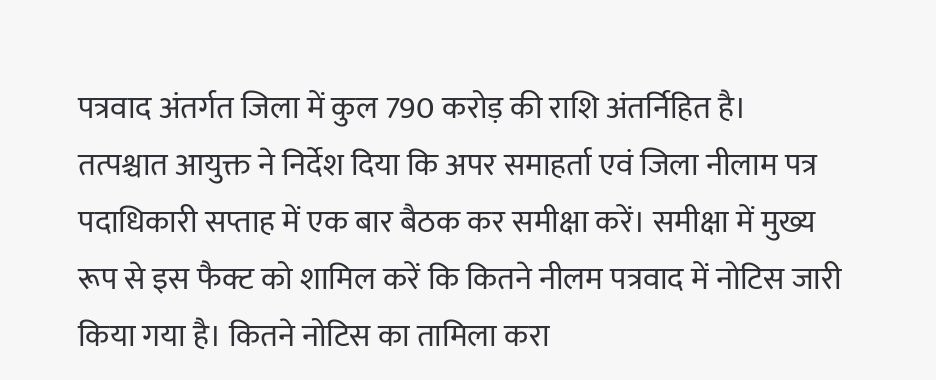पत्रवाद अंतर्गत जिला में कुल 790 करोड़ की राशि अंतर्निहित है।
तत्पश्चात आयुक्त ने निर्देश दिया कि अपर समाहर्ता एवं जिला नीलाम पत्र पदाधिकारी सप्ताह में एक बार बैठक कर समीक्षा करें। समीक्षा में मुख्य रूप से इस फैक्ट को शामिल करें कि कितने नीलम पत्रवाद में नोटिस जारी किया गया है। कितने नोटिस का तामिला करा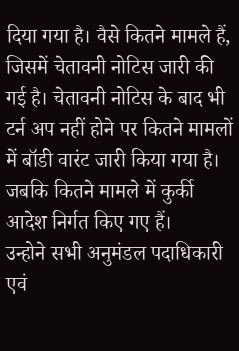दिया गया है। वैसे कितने मामले हैं, जिसमें चेतावनी नोटिस जारी की गई है। चेतावनी नोटिस के बाद भी टर्न अप नहीं होने पर कितने मामलों में बॉडी वारंट जारी किया गया है। जबकि कितने मामले में कुर्की आदेश निर्गत किए गए हैं।
उन्होने सभी अनुमंडल पदाधिकारी एवं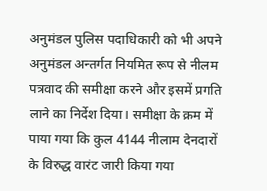अनुमंडल पुलिस पदाधिकारी को भी अपने अनुमंडल अन्तर्गत नियमित रूप से नीलम पत्रवाद की समीक्षा करने और इसमें प्रगति लाने का निर्देश दिया। समीक्षा के क्रम में पाया गया कि कुल 4144 नीलाम देनदारों के विरुद्ध वारंट जारी किया गया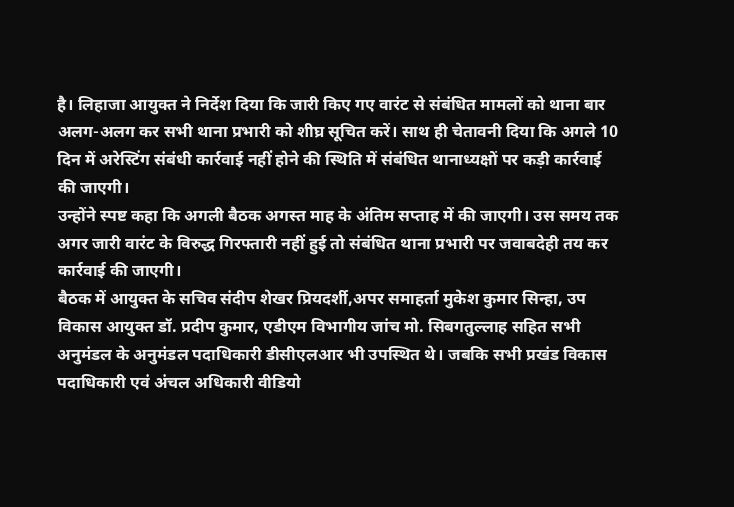है। लिहाजा आयुक्त ने निर्देश दिया कि जारी किए गए वारंट से संबंधित मामलों को थाना बार अलग-अलग कर सभी थाना प्रभारी को शीघ्र सूचित करें। साथ ही चेतावनी दिया कि अगले 10 दिन में अरेस्टिंग संबंधी कार्रवाई नहीं होने की स्थिति में संबंधित थानाध्यक्षों पर कड़ी कार्रवाई की जाएगी।
उन्होंने स्पष्ट कहा कि अगली बैठक अगस्त माह के अंतिम सप्ताह में की जाएगी। उस समय तक अगर जारी वारंट के विरुद्ध गिरफ्तारी नहीं हुई तो संबंधित थाना प्रभारी पर जवाबदेही तय कर कार्रवाई की जाएगी।
बैठक में आयुक्त के सचिव संदीप शेखर प्रियदर्शी,अपर समाहर्ता मुकेश कुमार सिन्हा, उप विकास आयुक्त डॉ. प्रदीप कुमार, एडीएम विभागीय जांच मो. सिबगतुल्लाह सहित सभी अनुमंडल के अनुमंडल पदाधिकारी डीसीएलआर भी उपस्थित थे। जबकि सभी प्रखंड विकास पदाधिकारी एवं अंचल अधिकारी वीडियो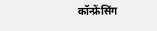कॉन्फ्रेंसिंग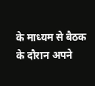के माध्यम से बैठक के दौरान अपने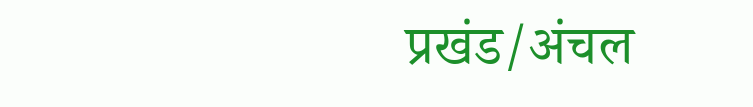प्रखंड/अंचल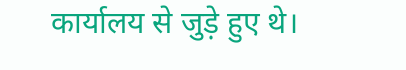कार्यालय से जुड़े हुए थे।